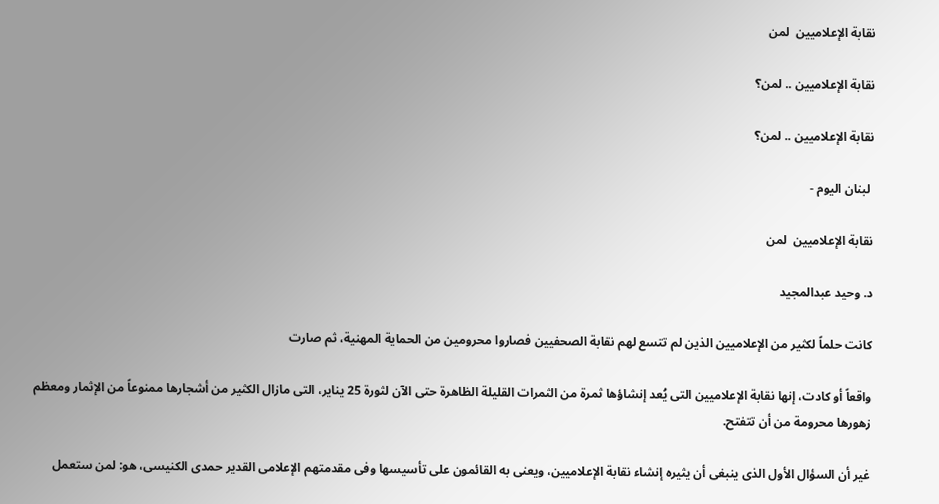نقابة الإعلاميين  لمن

نقابة الإعلاميين .. لمن؟

نقابة الإعلاميين .. لمن؟

 لبنان اليوم -

نقابة الإعلاميين  لمن

د. وحيد عبدالمجيد

كانت حلماً لكثير من الإعلاميين الذين لم تتسع لهم نقابة الصحفيين فصاروا محرومين من الحماية المهنية، ثم صارت

واقعاً أو كادت، إنها نقابة الإعلاميين التى يُعد إنشاؤها ثمرة من الثمرات القليلة الظاهرة حتى الآن لثورة 25 يناير، التى مازال الكثير من أشجارها ممنوعاً من الإثمار ومعظم زهورها محرومة من أن تتفتح.

غير أن السؤال الأول الذى ينبغى أن يثيره إنشاء نقابة الإعلاميين، ويعنى به القائمون على تأسيسها وفى مقدمتهم الإعلامى القدير حمدى الكنيسى، هو: لمن ستعمل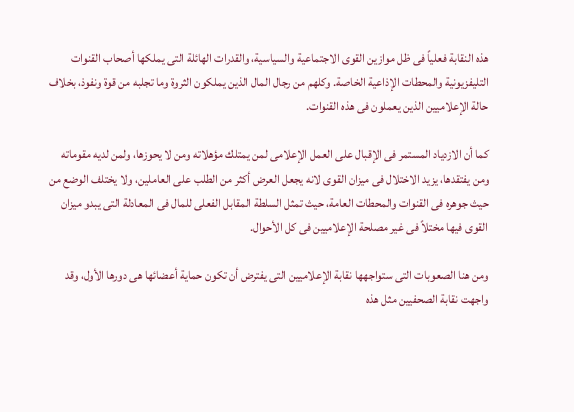هذه النقابة فعلياً فى ظل موازين القوى الاجتماعية والسياسية، والقدرات الهائلة التى يملكها أصحاب القنوات التليفزيونية والمحطات الإذاعية الخاصة. وكلهم من رجال المال الذين يملكون الثروة وما تجلبه من قوة ونفوذ، بخلاف حالة الإعلاميين الذين يعملون فى هذه القنوات.

كما أن الازدياد المستمر فى الإقبال على العمل الإعلامى لمن يمتلك مؤهلاته ومن لا يحوزها، ولمن لديه مقوماته ومن يفتقدها، يزيد الاختلال فى ميزان القوى لانه يجعل العرض أكثر من الطلب على العاملين، ولا يختلف الوضع من حيث جوهره فى القنوات والمحطات العامة، حيث تمثل السلطة المقابل الفعلى للمال فى المعادلة التى يبدو ميزان القوى فيها مختلاً فى غير مصلحة الإعلاميين فى كل الأحوال.

ومن هنا الصعوبات التى ستواجهها نقابة الإعلاميين التى يفترض أن تكون حماية أعضائها هى دورها الأول، وقد واجهت نقابة الصحفيين مثل هذه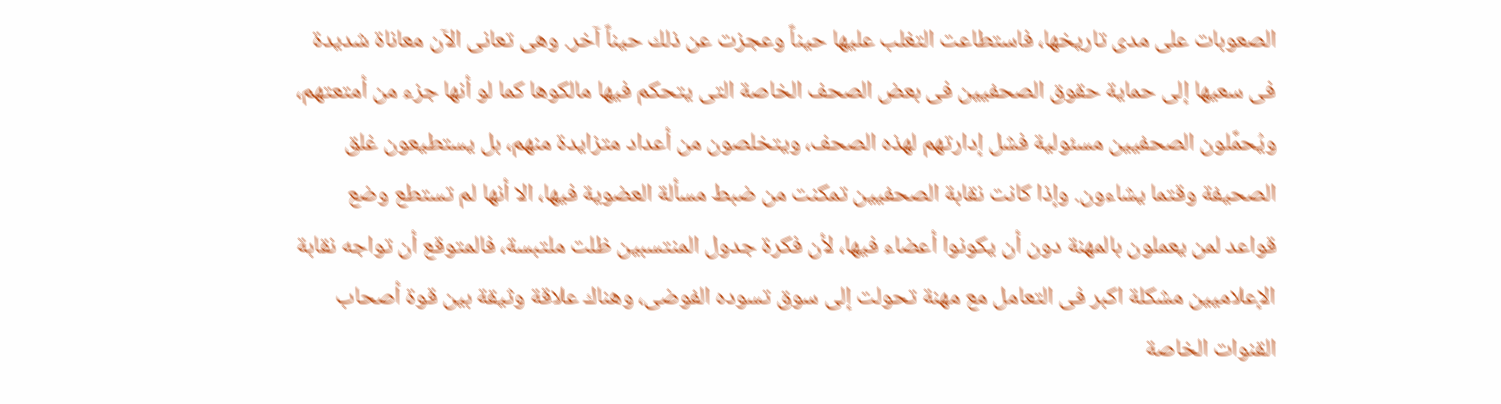الصعوبات على مدى تاريخها، فاستطاعت التغلب عليها حيناً وعجزت عن ذلك حيناً آخر. وهى تعانى الآن معاناة شديدة فى سعيها إلى حماية حقوق الصحفيين فى بعض الصحف الخاصة التى يتحكم فيها مالكوها كما لو أنها جزء من أمتعتهم، ويُحمَّلون الصحفيين مسئولية فشل إدارتهم لهذه الصحف، ويتخلصون من أعداد متزايدة منهم، بل يستطيعون غلق الصحيفة وقتما يشاءون. وإذا كانت نقابة الصحفيين تمكنت من ضبط مسألة العضوية فيها، الا أنها لم تستطع وضع قواعد لمن يعملون بالمهنة دون أن يكونوا أعضاء فيها، لأن فكرة جدول المنتسبين ظلت ملتبسة، فالمتوقع أن تواجه نقابة الإعلاميين مشكلة اكبر فى التعامل مع مهنة تحولت إلى سوق تسوده الفوضى، وهناك علاقة وثيقة بين قوة أصحاب القنوات الخاصة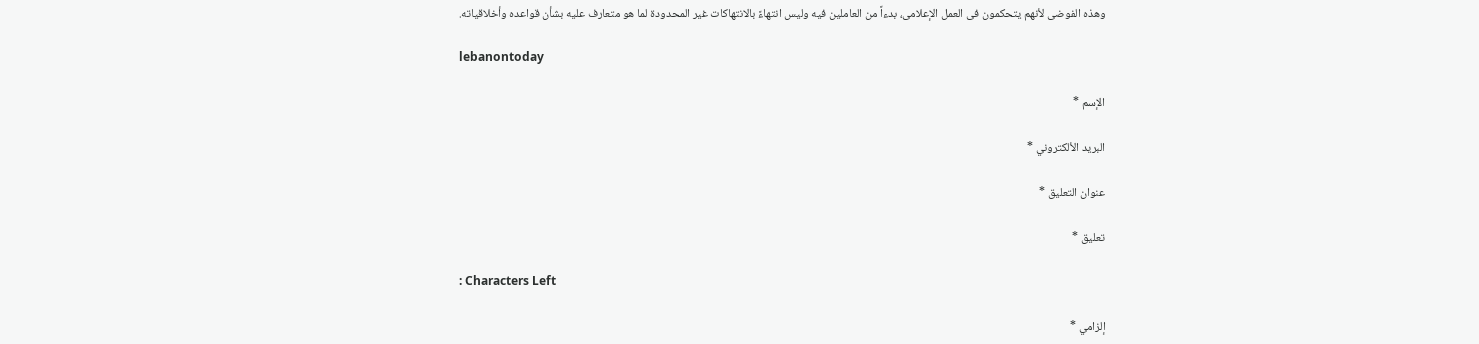وهذه الفوضى لأنهم يتحكمون فى العمل الإعلامى، بدءاً من العاملين فيه وليس انتهاءً بالانتهاكات غير المحدودة لما هو متعارف عليه بشأن قواعده وأخلاقياته.

lebanontoday

الإسم *

البريد الألكتروني *

عنوان التعليق *

تعليق *

: Characters Left

إلزامي *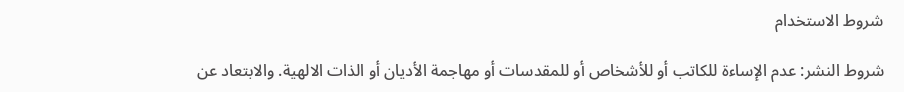شروط الاستخدام

شروط النشر: عدم الإساءة للكاتب أو للأشخاص أو للمقدسات أو مهاجمة الأديان أو الذات الالهية. والابتعاد عن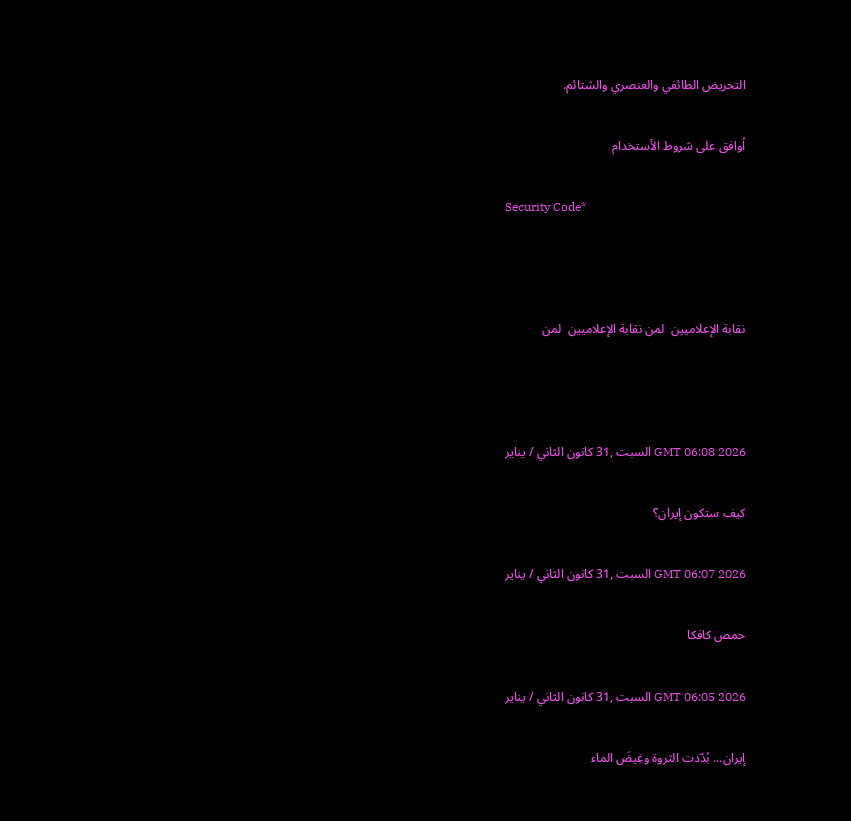التحريض الطائفي والعنصري والشتائم.

اُوافق على شروط الأستخدام

Security Code*



نقابة الإعلاميين  لمن نقابة الإعلاميين  لمن



GMT 06:08 2026 السبت ,31 كانون الثاني / يناير

كيف ستكون إيران؟

GMT 06:07 2026 السبت ,31 كانون الثاني / يناير

حمص كافكا

GMT 06:05 2026 السبت ,31 كانون الثاني / يناير

إيران... بُدّدت الثروة وغِيضَ الماء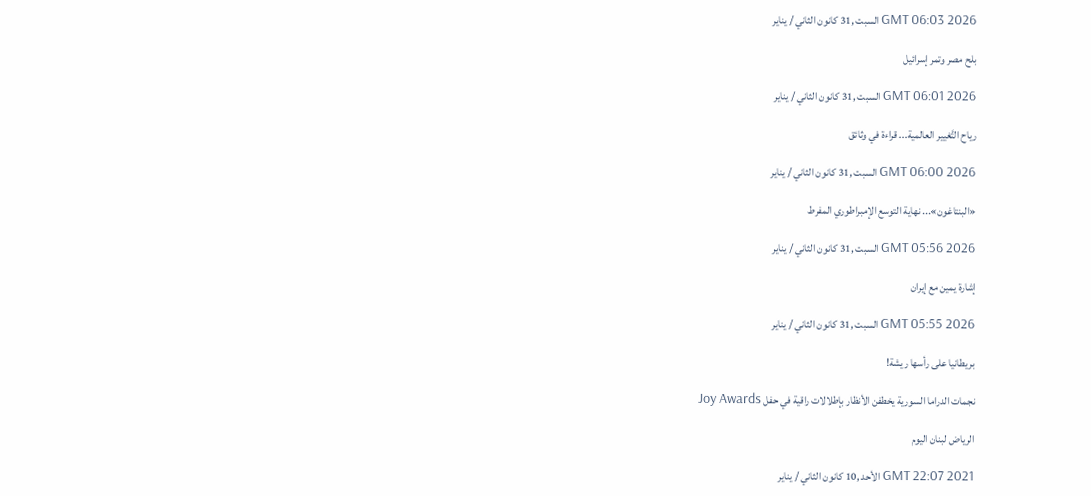GMT 06:03 2026 السبت ,31 كانون الثاني / يناير

بلح مصر وتمر إسرائيل

GMT 06:01 2026 السبت ,31 كانون الثاني / يناير

رياح التَّغيير العالمية... قراءة في وثائق

GMT 06:00 2026 السبت ,31 كانون الثاني / يناير

«البنتاغون»... نهاية التوسع الإمبراطوري المفرط

GMT 05:56 2026 السبت ,31 كانون الثاني / يناير

إشارة يمين مع إيران

GMT 05:55 2026 السبت ,31 كانون الثاني / يناير

بريطانيا على رأسها ريشة!

نجمات الدراما السورية يخطفن الأنظار بإطلالات راقية في حفل Joy Awards

الرياض لبنان اليوم

GMT 22:07 2021 الأحد ,10 كانون الثاني / يناير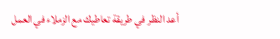أعد النظر في طريقة تعاطيك مع الزملاء في العمل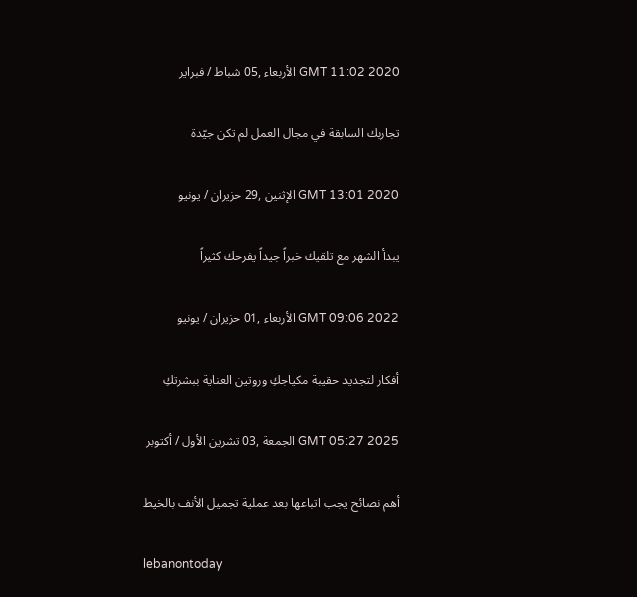GMT 11:02 2020 الأربعاء ,05 شباط / فبراير

تجاربك السابقة في مجال العمل لم تكن جيّدة

GMT 13:01 2020 الإثنين ,29 حزيران / يونيو

يبدأ الشهر مع تلقيك خبراً جيداً يفرحك كثيراً

GMT 09:06 2022 الأربعاء ,01 حزيران / يونيو

أفكار لتجديد حقيبة مكياجكِ وروتين العناية ببشرتكِ

GMT 05:27 2025 الجمعة ,03 تشرين الأول / أكتوبر

أهم نصائح يجب اتباعها بعد عملية تجميل الأنف بالخيط

lebanontoday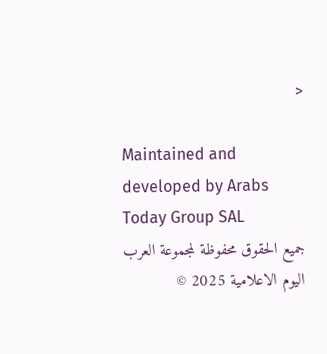<

Maintained and developed by Arabs Today Group SAL
جميع الحقوق محفوظة لمجموعة العرب اليوم الاعلامية 2025 ©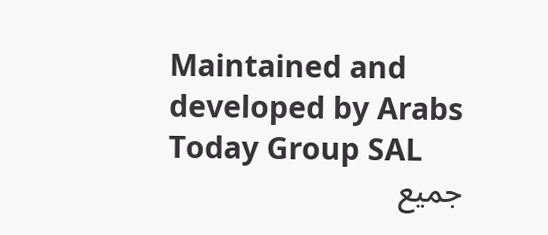Maintained and developed by Arabs Today Group SAL
جميع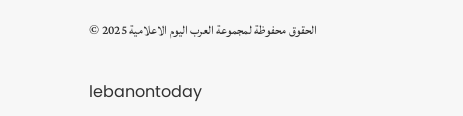الحقوق محفوظة لمجموعة العرب اليوم الاعلامية 2025 ©

lebanontoday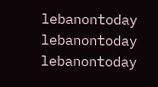lebanontoday lebanontoday lebanontoday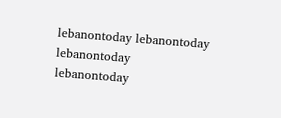lebanontoday lebanontoday lebanontoday
lebanontoday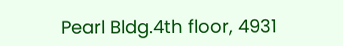Pearl Bldg.4th floor, 4931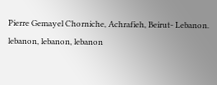Pierre Gemayel Chorniche, Achrafieh, Beirut- Lebanon.
lebanon, lebanon, lebanon